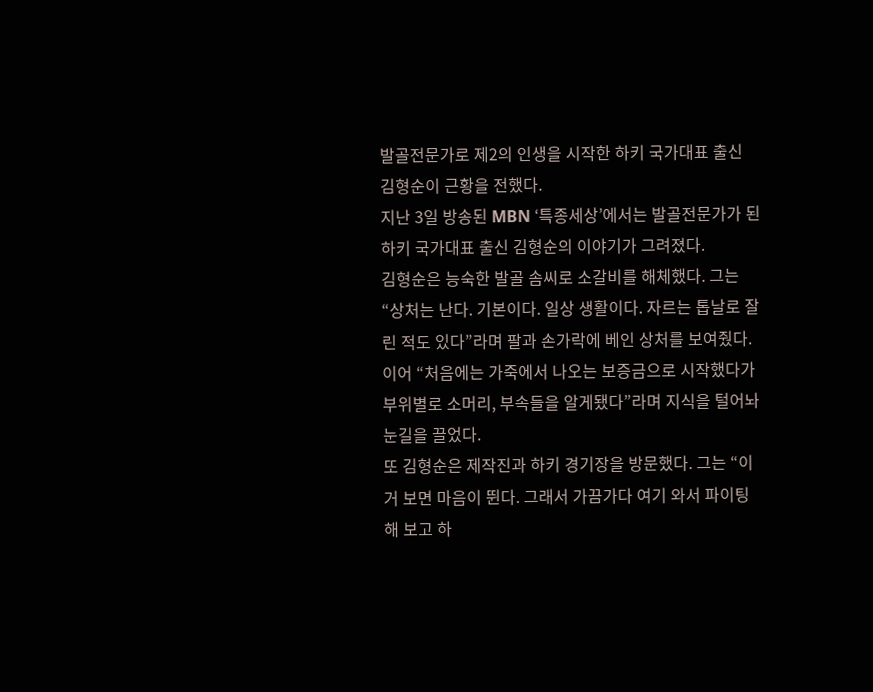발골전문가로 제2의 인생을 시작한 하키 국가대표 출신 김형순이 근황을 전했다.
지난 3일 방송된 MBN ‘특종세상’에서는 발골전문가가 된 하키 국가대표 출신 김형순의 이야기가 그려졌다.
김형순은 능숙한 발골 솜씨로 소갈비를 해체했다. 그는 “상처는 난다. 기본이다. 일상 생활이다. 자르는 톱날로 잘린 적도 있다”라며 팔과 손가락에 베인 상처를 보여줬다.
이어 “처음에는 가죽에서 나오는 보증금으로 시작했다가 부위별로 소머리, 부속들을 알게됐다”라며 지식을 털어놔 눈길을 끌었다.
또 김형순은 제작진과 하키 경기장을 방문했다. 그는 “이거 보면 마음이 뛴다. 그래서 가끔가다 여기 와서 파이팅 해 보고 하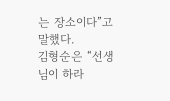는 장소이다”고 말했다.
김형순은 “선생님이 하라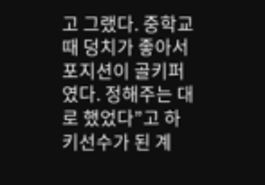고 그랬다. 중학교 때 덩치가 좋아서 포지션이 골키퍼였다. 정해주는 대로 했었다”고 하키선수가 된 계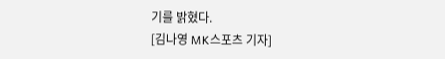기를 밝혔다.
[김나영 MK스포츠 기자]